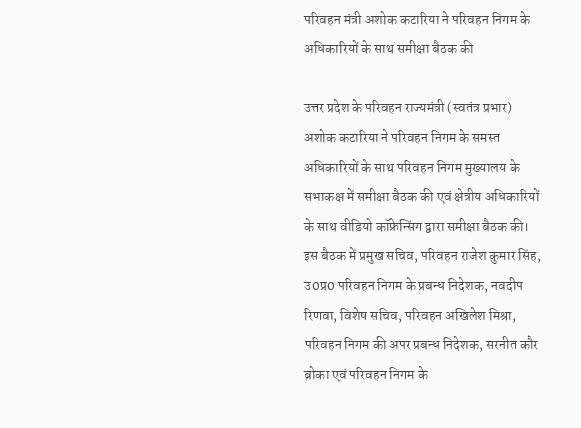परिवहन मंत्री अशोक कटारिया ने परिवहन निगम के अधिकारियों के साथ समीक्षा बैठक की

उत्तर प्रदेश के परिवहन राज्यमंत्री (स्वतंत्र प्रभार) अशोक कटारिया ने परिवहन निगम के समस्त अधिकारियों के साथ परिवहन निगम मुख्यालय के सभाकक्ष में समीक्षा बैठक की एवं क्षेत्रीय अधिकारियों के साथ वीडियो कॉफ्रेन्सिंग द्वारा समीक्षा बैठक की। इस बैठक में प्रमुख सचिव, परिवहन राजेश कुमार सिंह, उ0प्र0 परिवहन निगम के प्रबन्ध निदेशक, नवदीप रिणवा, विशेष सचिव, परिवहन अखिलेश मिश्रा, परिवहन निगम की अपर प्रबन्ध निदेशक, सरनीत कौर ब्रोका एवं परिवहन निगम के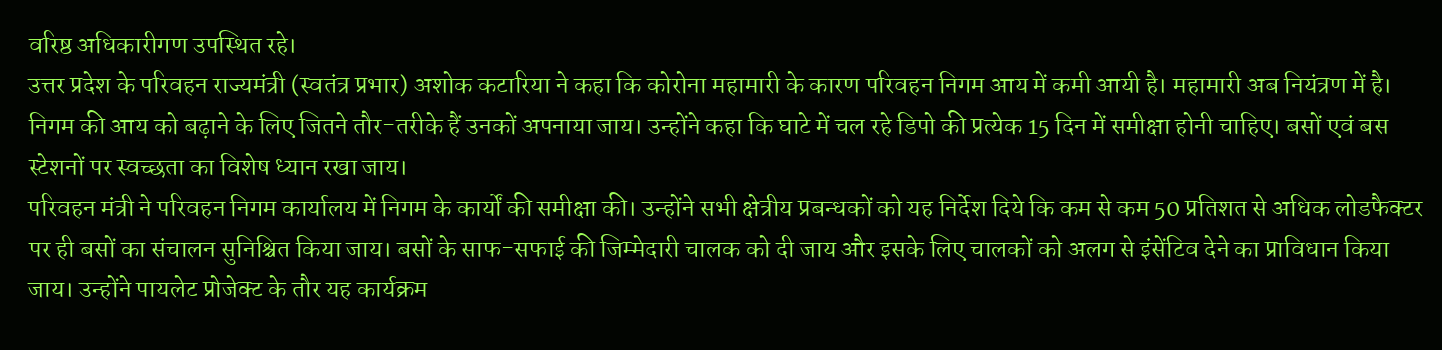वरिष्ठ अधिकारीगण उपस्थित रहे।
उत्तर प्रदेश के परिवहन राज्यमंत्री (स्वतंत्र प्रभार) अशोक कटारिया ने कहा कि कोरोना महामारी के कारण परिवहन निगम आय में कमी आयी है। महामारी अब नियंत्रण में है। निगम की आय को बढ़ाने के लिए जितने तौर-तरीके हैं उनकों अपनाया जाय। उन्होंने कहा कि घाटे में चल रहे डिपो की प्रत्येक 15 दिन में समीक्षा होनी चाहिए। बसों एवं बस स्टेशनों पर स्वच्छता का विशेष ध्यान रखा जाय।
परिवहन मंत्री ने परिवहन निगम कार्यालय में निगम के कार्यों की समीक्षा की। उन्होंने सभी क्षेत्रीय प्रबन्धकों को यह निर्देश दिये कि कम से कम 50 प्रतिशत से अधिक लोडफैक्टर पर ही बसों का संचालन सुनिश्चित किया जाय। बसों के साफ-सफाई की जिम्मेदारी चालक को दी जाय और इसके लिए चालकों को अलग से इंसेंटिव देने का प्राविधान किया जाय। उन्होंने पायलेट प्रोजेक्ट के तौर यह कार्यक्रम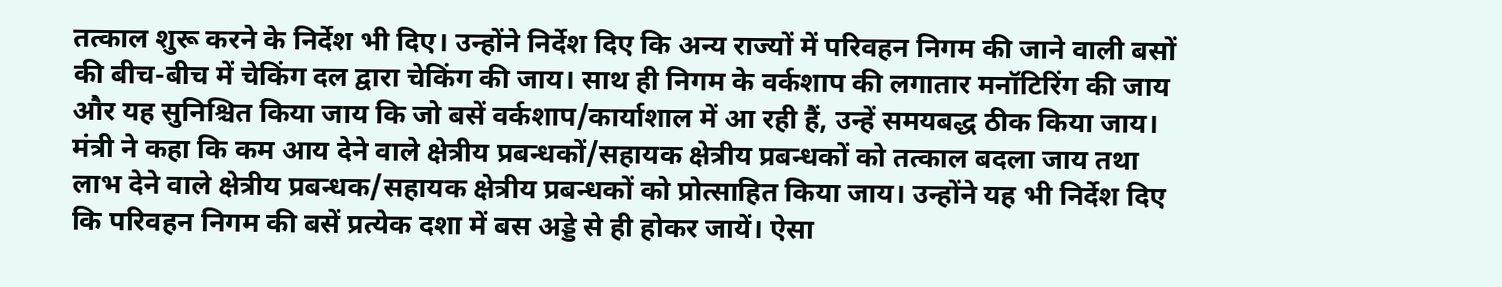तत्काल शुरू करने के निर्देश भी दिए। उन्होंने निर्देश दिए कि अन्य राज्यों में परिवहन निगम की जाने वाली बसों की बीच-बीच में चेकिंग दल द्वारा चेकिंग की जाय। साथ ही निगम के वर्कशाप की लगातार मनॉटिरिंग की जाय और यह सुनिश्चित किया जाय कि जो बसें वर्कशाप/कार्याशाल में आ रही हैं, उन्हें समयबद्ध ठीक किया जाय।
मंत्री ने कहा कि कम आय देने वाले क्षेत्रीय प्रबन्धकों/सहायक क्षेत्रीय प्रबन्धकों को तत्काल बदला जाय तथा लाभ देने वाले क्षेत्रीय प्रबन्धक/सहायक क्षेत्रीय प्रबन्धकों को प्रोत्साहित किया जाय। उन्होंने यह भी निर्देश दिए कि परिवहन निगम की बसें प्रत्येक दशा में बस अड्डे से ही होकर जायें। ऐसा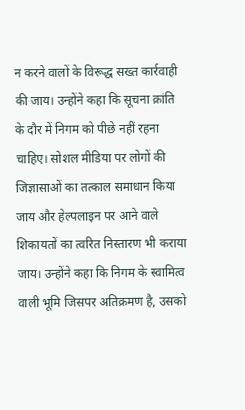न करने वालों के विरूद्ध सख्त कार्रवाही की जाय। उन्होंने कहा कि सूचना क्रांति के दौर में निगम को पीछे नहीं रहना चाहिए। सोशल मीडिया पर लोगों की जिज्ञासाओं का तत्काल समाधान किया जाय और हेल्पलाइन पर आने वाले शिकायतों का त्वरित निस्तारण भी कराया जाय। उन्होंने कहा कि निगम के स्वामित्व वाली भूमि जिसपर अतिक्रमण है, उसको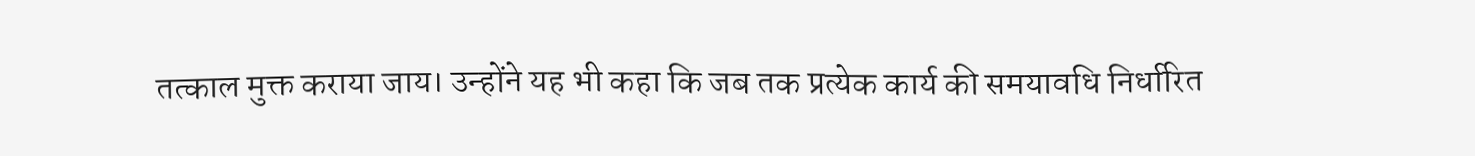तत्काल मुक्त कराया जाय। उन्होंने यह भी कहा कि जब तक प्रत्येक कार्य की समयावधि निर्धारित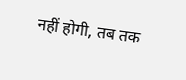नहीं होगी, तब तक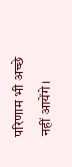परिणाम भी अच्छे नहीं आयेंगे।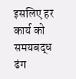इसलिए हर कार्य को समयबद्ध ढंग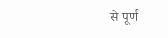से पूर्ण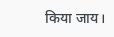किया जाय।